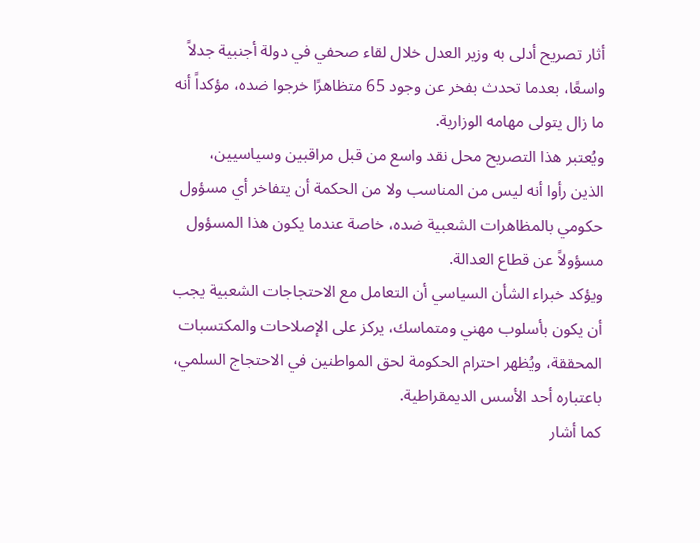أثار تصريح أدلى به وزير العدل خلال لقاء صحفي في دولة أجنبية جدلاً واسعًا، بعدما تحدث بفخر عن وجود 65 متظاهرًا خرجوا ضده، مؤكداً أنه ما زال يتولى مهامه الوزارية.
ويُعتبر هذا التصريح محل نقد واسع من قبل مراقبين وسياسيين، الذين رأوا أنه ليس من المناسب ولا من الحكمة أن يتفاخر أي مسؤول حكومي بالمظاهرات الشعبية ضده، خاصة عندما يكون هذا المسؤول مسؤولاً عن قطاع العدالة.
ويؤكد خبراء الشأن السياسي أن التعامل مع الاحتجاجات الشعبية يجب أن يكون بأسلوب مهني ومتماسك، يركز على الإصلاحات والمكتسبات المحققة، ويُظهر احترام الحكومة لحق المواطنين في الاحتجاج السلمي، باعتباره أحد الأسس الديمقراطية.
كما أشار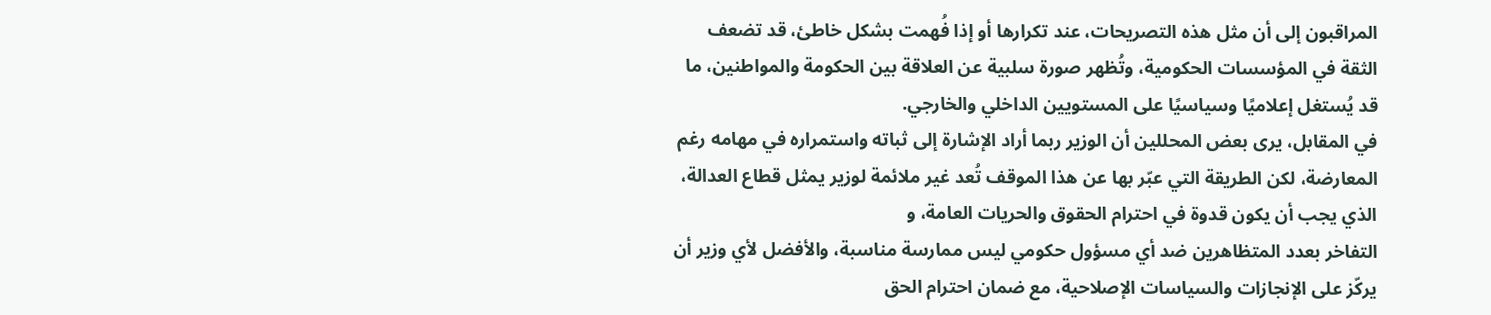المراقبون إلى أن مثل هذه التصريحات، عند تكرارها أو إذا فُهمت بشكل خاطئ، قد تضعف الثقة في المؤسسات الحكومية، وتُظهر صورة سلبية عن العلاقة بين الحكومة والمواطنين، ما قد يُستغل إعلاميًا وسياسيًا على المستويين الداخلي والخارجي.
في المقابل، يرى بعض المحللين أن الوزير ربما أراد الإشارة إلى ثباته واستمراره في مهامه رغم المعارضة، لكن الطريقة التي عبّر بها عن هذا الموقف تُعد غير ملائمة لوزير يمثل قطاع العدالة، الذي يجب أن يكون قدوة في احترام الحقوق والحريات العامة، و
التفاخر بعدد المتظاهرين ضد أي مسؤول حكومي ليس ممارسة مناسبة، والأفضل لأي وزير أن يركّز على الإنجازات والسياسات الإصلاحية، مع ضمان احترام الحق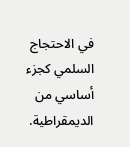في الاحتجاج السلمي كجزء أساسي من الديمقراطية.